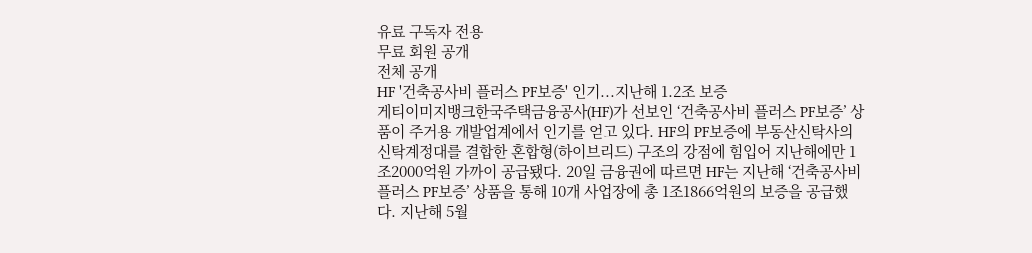유료 구독자 전용
무료 회원 공개
전체 공개
HF '건축공사비 플러스 PF보증' 인기...지난해 1.2조 보증
게티이미지뱅크한국주택금융공사(HF)가 선보인 ‘건축공사비 플러스 PF보증’ 상품이 주거용 개발업계에서 인기를 얻고 있다. HF의 PF보증에 부동산신탁사의 신탁계정대를 결합한 혼합형(하이브리드) 구조의 강점에 힘입어 지난해에만 1조2000억원 가까이 공급됐다. 20일 금융권에 따르면 HF는 지난해 ‘건축공사비 플러스 PF보증’ 상품을 통해 10개 사업장에 총 1조1866억원의 보증을 공급했다. 지난해 5월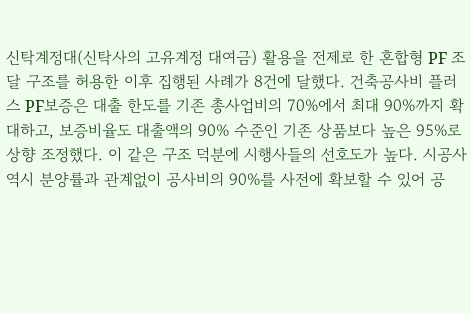신탁계정대(신탁사의 고유계정 대여금) 활용을 전제로 한 혼합형 PF 조달 구조를 허용한 이후 집행된 사례가 8건에 달했다. 건축공사비 플러스 PF보증은 대출 한도를 기존 총사업비의 70%에서 최대 90%까지 확대하고, 보증비율도 대출액의 90% 수준인 기존 상품보다 높은 95%로 상향 조정했다. 이 같은 구조 덕분에 시행사들의 선호도가 높다. 시공사 역시 분양률과 관계없이 공사비의 90%를 사전에 확보할 수 있어 공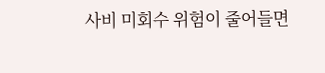사비 미회수 위험이 줄어들면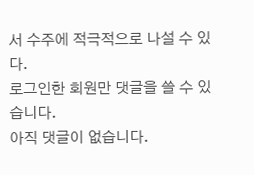서 수주에 적극적으로 나설 수 있다.
로그인한 회원만 댓글을 쓸 수 있습니다.
아직 댓글이 없습니다.